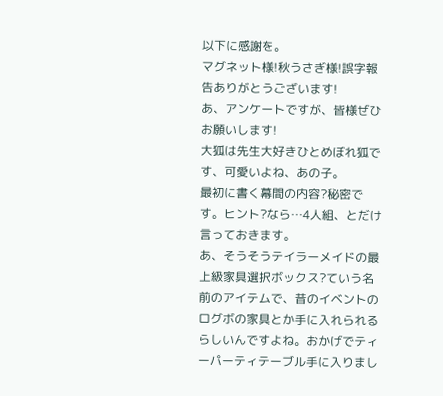以下に感謝を。
マグネット様!秋うさぎ様!誤字報告ありがとうございます!
あ、アンケートですが、皆様ぜひお願いします!
大狐は先生大好きひとめぼれ狐です、可愛いよね、あの子。
最初に書く幕間の内容?秘密です。ヒント?なら…4人組、とだけ言っておきます。
あ、そうそうテイラーメイドの最上級家具選択ボックス?ていう名前のアイテムで、昔のイベントのログボの家具とか手に入れられるらしいんですよね。おかげでティーパーティテーブル手に入りまし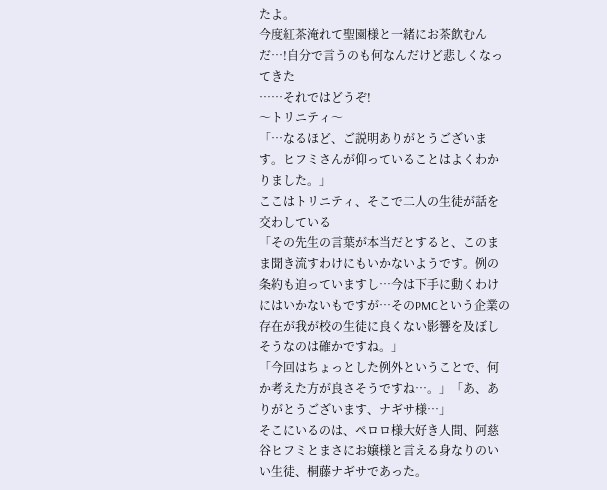たよ。
今度紅茶淹れて聖園様と一緒にお茶飲むんだ…!自分で言うのも何なんだけど悲しくなってきた
……それではどうぞ!
〜トリニティ〜
「…なるほど、ご説明ありがとうございます。ヒフミさんが仰っていることはよくわかりました。」
ここはトリニティ、そこで二人の生徒が話を交わしている
「その先生の言葉が本当だとすると、このまま聞き流すわけにもいかないようです。例の条約も迫っていますし…今は下手に動くわけにはいかないもですが…そのPMCという企業の存在が我が校の生徒に良くない影響を及ぼしそうなのは確かですね。」
「今回はちょっとした例外ということで、何か考えた方が良さそうですね…。」「あ、ありがとうございます、ナギサ様…」
そこにいるのは、ペロロ様大好き人間、阿慈谷ヒフミとまさにお嬢様と言える身なりのいい生徒、桐藤ナギサであった。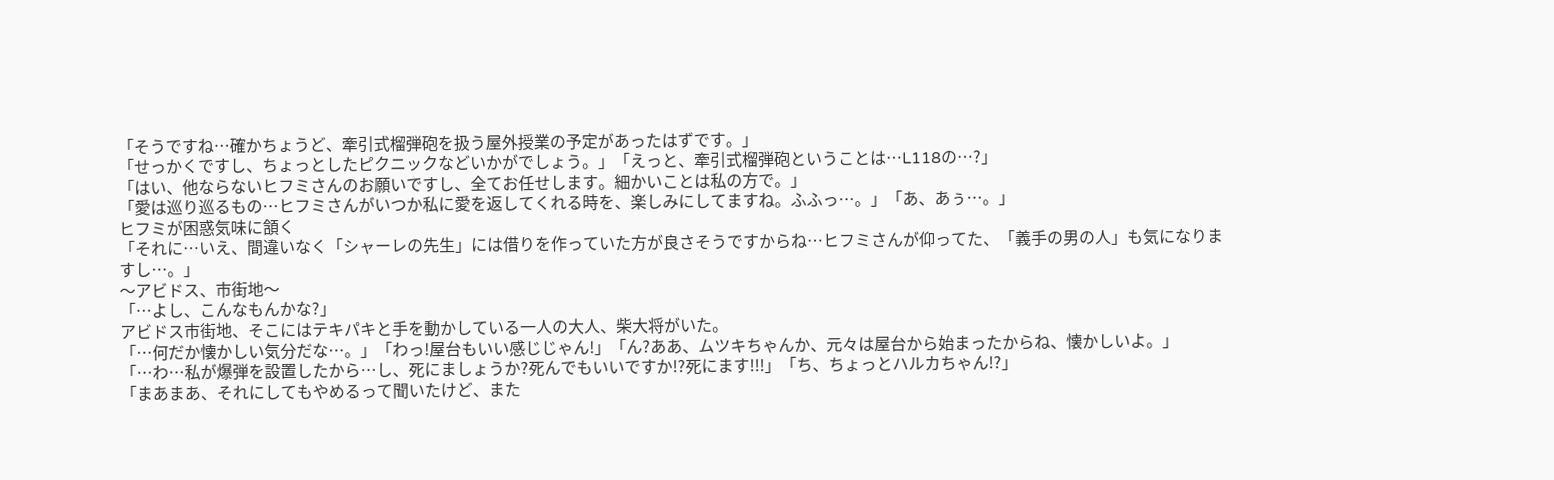「そうですね…確かちょうど、牽引式榴弾砲を扱う屋外授業の予定があったはずです。」
「せっかくですし、ちょっとしたピクニックなどいかがでしょう。」「えっと、牽引式榴弾砲ということは…L118の…?」
「はい、他ならないヒフミさんのお願いですし、全てお任せします。細かいことは私の方で。」
「愛は巡り巡るもの…ヒフミさんがいつか私に愛を返してくれる時を、楽しみにしてますね。ふふっ…。」「あ、あぅ…。」
ヒフミが困惑気味に頷く
「それに…いえ、間違いなく「シャーレの先生」には借りを作っていた方が良さそうですからね…ヒフミさんが仰ってた、「義手の男の人」も気になりますし…。」
〜アビドス、市街地〜
「…よし、こんなもんかな?」
アビドス市街地、そこにはテキパキと手を動かしている一人の大人、柴大将がいた。
「…何だか懐かしい気分だな…。」「わっ!屋台もいい感じじゃん!」「ん?ああ、ムツキちゃんか、元々は屋台から始まったからね、懐かしいよ。」
「…わ…私が爆弾を設置したから…し、死にましょうか?死んでもいいですか!?死にます!!!」「ち、ちょっとハルカちゃん!?」
「まあまあ、それにしてもやめるって聞いたけど、また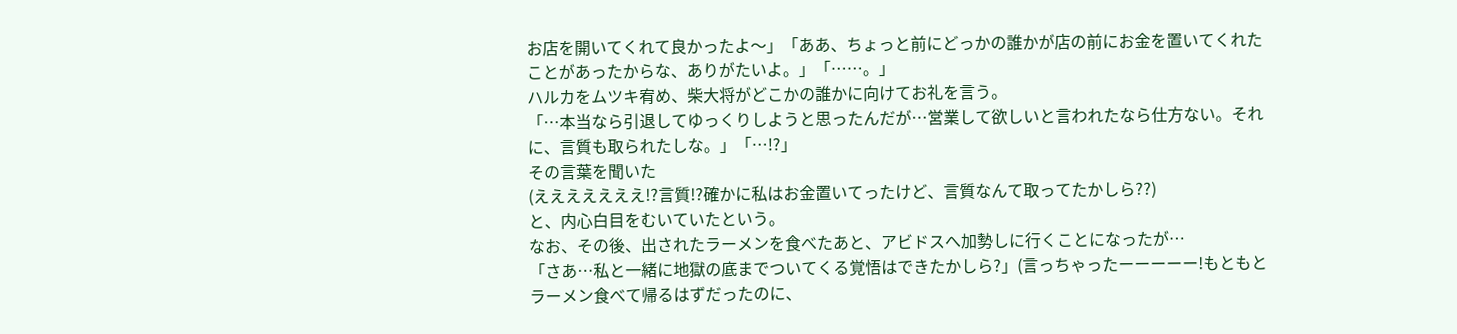お店を開いてくれて良かったよ〜」「ああ、ちょっと前にどっかの誰かが店の前にお金を置いてくれたことがあったからな、ありがたいよ。」「……。」
ハルカをムツキ宥め、柴大将がどこかの誰かに向けてお礼を言う。
「…本当なら引退してゆっくりしようと思ったんだが…営業して欲しいと言われたなら仕方ない。それに、言質も取られたしな。」「…!?」
その言葉を聞いた
(えええええええ!?言質!?確かに私はお金置いてったけど、言質なんて取ってたかしら??)
と、内心白目をむいていたという。
なお、その後、出されたラーメンを食べたあと、アビドスへ加勢しに行くことになったが…
「さあ…私と一緒に地獄の底までついてくる覚悟はできたかしら?」(言っちゃったーーーーー!もともとラーメン食べて帰るはずだったのに、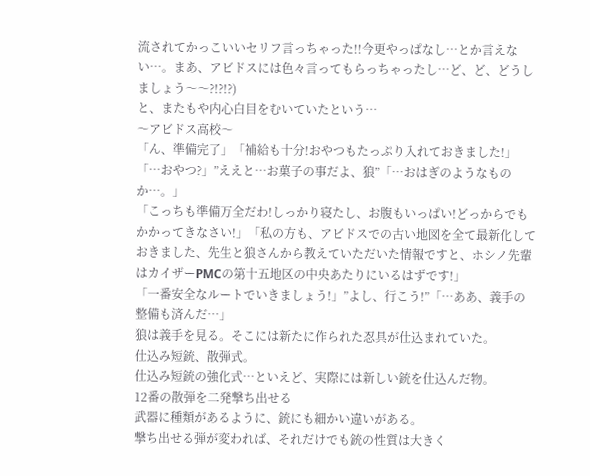流されてかっこいいセリフ言っちゃった!!今更やっぱなし…とか言えない…。まあ、アビドスには色々言ってもらっちゃったし…ど、ど、どうしましょう〜〜?!?!?)
と、またもや内心白目をむいていたという…
〜アビドス高校〜
「ん、準備完了」「補給も十分!おやつもたっぷり入れておきました!」
「…おやつ?」”ええと…お菓子の事だよ、狼”「…おはぎのようなものか…。」
「こっちも準備万全だわ!しっかり寝たし、お腹もいっぱい!どっからでもかかってきなさい!」「私の方も、アビドスでの古い地図を全て最新化しておきました、先生と狼さんから教えていただいた情報ですと、ホシノ先輩はカイザーPMCの第十五地区の中央あたりにいるはずです!」
「一番安全なルートでいきましょう!」”よし、行こう!”「…ああ、義手の整備も済んだ…」
狼は義手を見る。そこには新たに作られた忍具が仕込まれていた。
仕込み短銃、散弾式。
仕込み短銃の強化式…といえど、実際には新しい銃を仕込んだ物。
12番の散弾を二発撃ち出せる
武器に種類があるように、銃にも細かい違いがある。
撃ち出せる弾が変われば、それだけでも銃の性質は大きく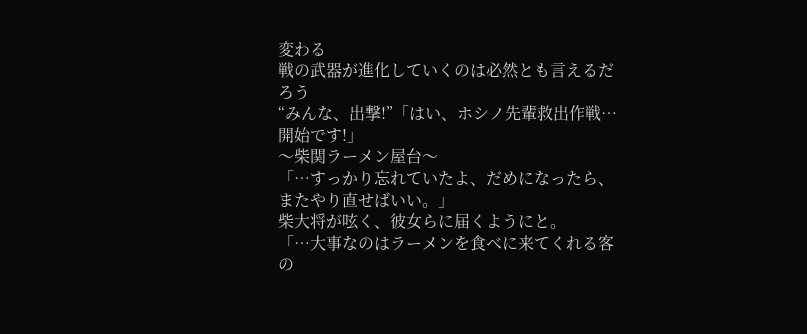変わる
戦の武器が進化していくのは必然とも言えるだろう
“みんな、出撃!”「はい、ホシノ先輩救出作戦…開始です!」
〜柴関ラーメン屋台〜
「…すっかり忘れていたよ、だめになったら、またやり直せばいい。」
柴大将が呟く、彼女らに届くようにと。
「…大事なのはラーメンを食べに来てくれる客の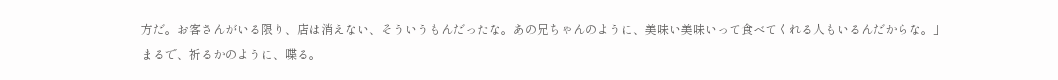方だ。お客さんがいる限り、店は消えない、そういうもんだったな。あの兄ちゃんのように、美味い美味いって食べてくれる人もいるんだからな。」
まるで、祈るかのように、喋る。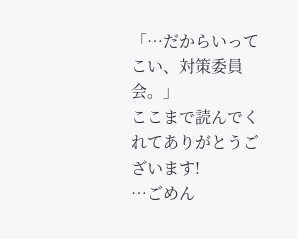「…だからいってこい、対策委員会。」
ここまで読んでくれてありがとうございます!
…ごめん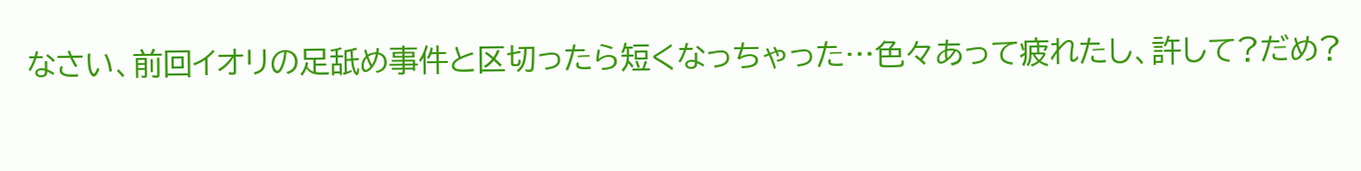なさい、前回イオリの足舐め事件と区切ったら短くなっちゃった…色々あって疲れたし、許して?だめ?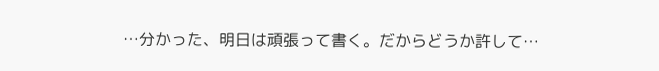…分かった、明日は頑張って書く。だからどうか許して…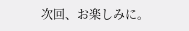次回、お楽しみに。